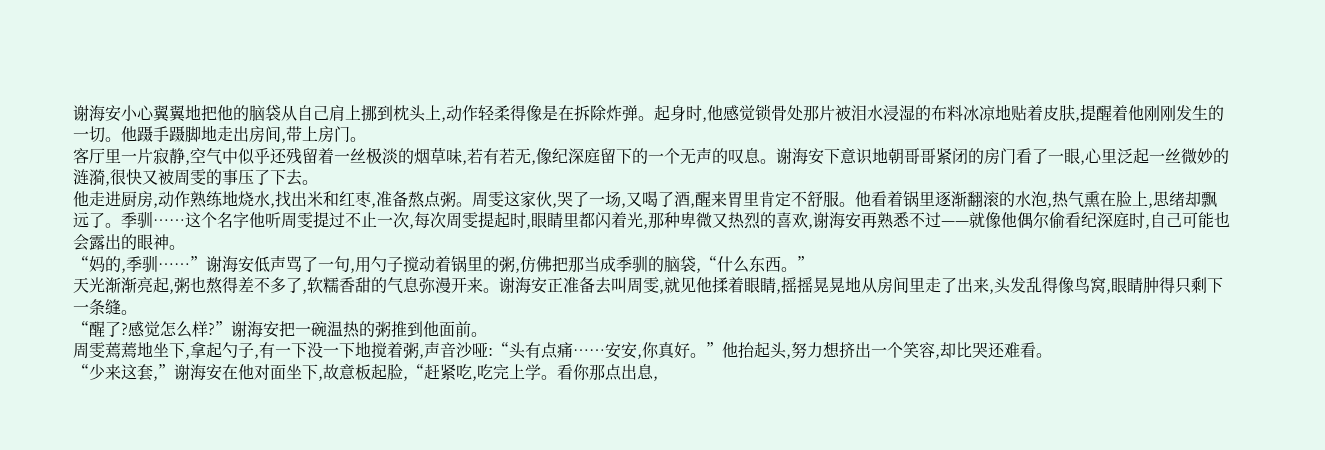谢海安小心翼翼地把他的脑袋从自己肩上挪到枕头上,动作轻柔得像是在拆除炸弹。起身时,他感觉锁骨处那片被泪水浸湿的布料冰凉地贴着皮肤,提醒着他刚刚发生的一切。他蹑手蹑脚地走出房间,带上房门。
客厅里一片寂静,空气中似乎还残留着一丝极淡的烟草味,若有若无,像纪深庭留下的一个无声的叹息。谢海安下意识地朝哥哥紧闭的房门看了一眼,心里泛起一丝微妙的涟漪,很快又被周雯的事压了下去。
他走进厨房,动作熟练地烧水,找出米和红枣,准备熬点粥。周雯这家伙,哭了一场,又喝了酒,醒来胃里肯定不舒服。他看着锅里逐渐翻滚的水泡,热气熏在脸上,思绪却飘远了。季驯……这个名字他听周雯提过不止一次,每次周雯提起时,眼睛里都闪着光,那种卑微又热烈的喜欢,谢海安再熟悉不过——就像他偶尔偷看纪深庭时,自己可能也会露出的眼神。
“妈的,季驯……”谢海安低声骂了一句,用勺子搅动着锅里的粥,仿佛把那当成季驯的脑袋,“什么东西。”
天光渐渐亮起,粥也熬得差不多了,软糯香甜的气息弥漫开来。谢海安正准备去叫周雯,就见他揉着眼睛,摇摇晃晃地从房间里走了出来,头发乱得像鸟窝,眼睛肿得只剩下一条缝。
“醒了?感觉怎么样?”谢海安把一碗温热的粥推到他面前。
周雯蔫蔫地坐下,拿起勺子,有一下没一下地搅着粥,声音沙哑:“头有点痛……安安,你真好。”他抬起头,努力想挤出一个笑容,却比哭还难看。
“少来这套,”谢海安在他对面坐下,故意板起脸,“赶紧吃,吃完上学。看你那点出息,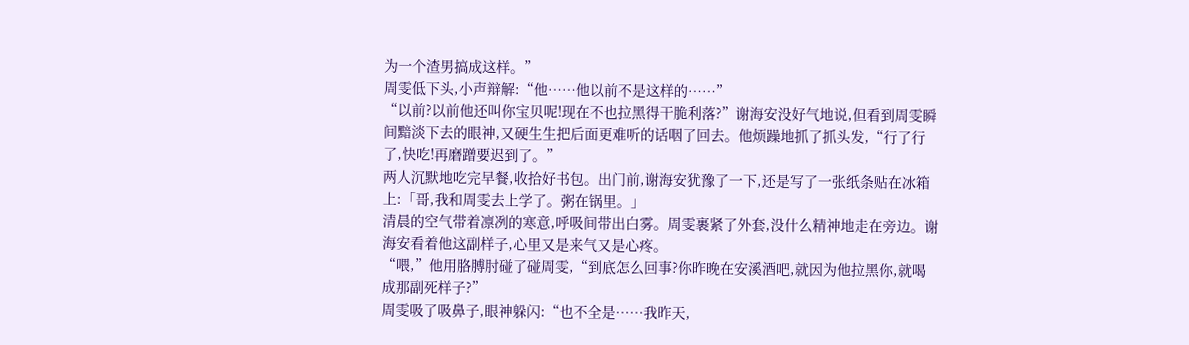为一个渣男搞成这样。”
周雯低下头,小声辩解:“他……他以前不是这样的……”
“以前?以前他还叫你宝贝呢!现在不也拉黑得干脆利落?”谢海安没好气地说,但看到周雯瞬间黯淡下去的眼神,又硬生生把后面更难听的话咽了回去。他烦躁地抓了抓头发,“行了行了,快吃!再磨蹭要迟到了。”
两人沉默地吃完早餐,收拾好书包。出门前,谢海安犹豫了一下,还是写了一张纸条贴在冰箱上:「哥,我和周雯去上学了。粥在锅里。」
清晨的空气带着凛冽的寒意,呼吸间带出白雾。周雯裹紧了外套,没什么精神地走在旁边。谢海安看着他这副样子,心里又是来气又是心疼。
“喂,”他用胳膊肘碰了碰周雯,“到底怎么回事?你昨晚在安溪酒吧,就因为他拉黑你,就喝成那副死样子?”
周雯吸了吸鼻子,眼神躲闪:“也不全是……我昨天,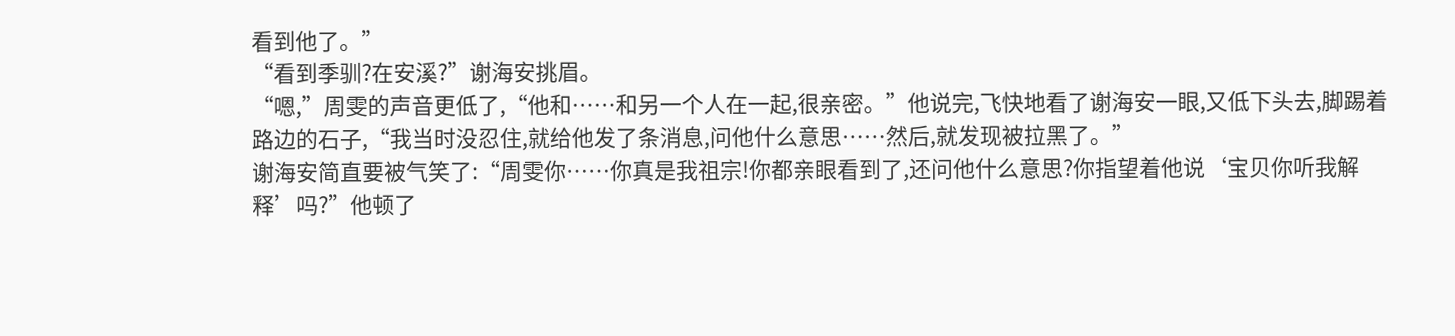看到他了。”
“看到季驯?在安溪?”谢海安挑眉。
“嗯,”周雯的声音更低了,“他和……和另一个人在一起,很亲密。”他说完,飞快地看了谢海安一眼,又低下头去,脚踢着路边的石子,“我当时没忍住,就给他发了条消息,问他什么意思……然后,就发现被拉黑了。”
谢海安简直要被气笑了:“周雯你……你真是我祖宗!你都亲眼看到了,还问他什么意思?你指望着他说‘宝贝你听我解释’吗?”他顿了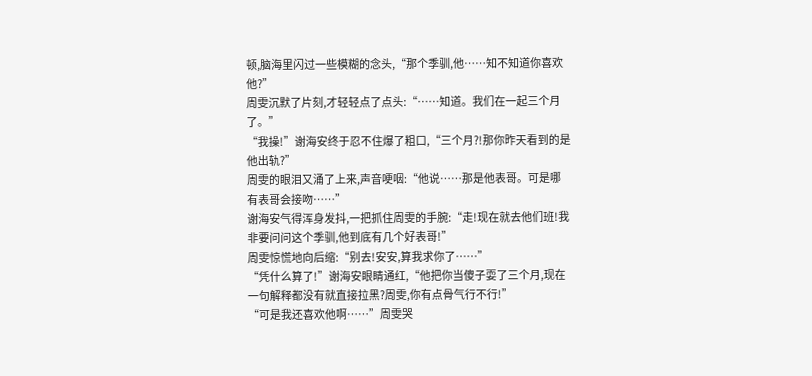顿,脑海里闪过一些模糊的念头,“那个季驯,他……知不知道你喜欢他?”
周雯沉默了片刻,才轻轻点了点头:“……知道。我们在一起三个月了。”
“我操!”谢海安终于忍不住爆了粗口,“三个月?!那你昨天看到的是他出轨?”
周雯的眼泪又涌了上来,声音哽咽:“他说……那是他表哥。可是哪有表哥会接吻……”
谢海安气得浑身发抖,一把抓住周雯的手腕:“走!现在就去他们班!我非要问问这个季驯,他到底有几个好表哥!”
周雯惊慌地向后缩:“别去!安安,算我求你了……”
“凭什么算了!”谢海安眼睛通红,“他把你当傻子耍了三个月,现在一句解释都没有就直接拉黑?周雯,你有点骨气行不行!”
“可是我还喜欢他啊……”周雯哭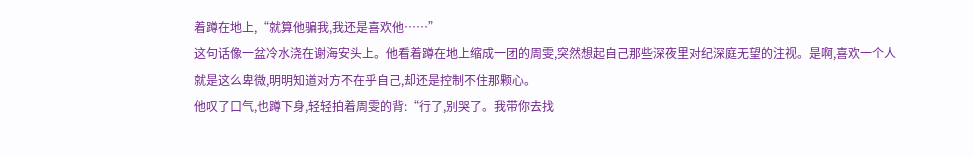着蹲在地上,“就算他骗我,我还是喜欢他……”
这句话像一盆冷水浇在谢海安头上。他看着蹲在地上缩成一团的周雯,突然想起自己那些深夜里对纪深庭无望的注视。是啊,喜欢一个人就是这么卑微,明明知道对方不在乎自己,却还是控制不住那颗心。
他叹了口气,也蹲下身,轻轻拍着周雯的背:“行了,别哭了。我带你去找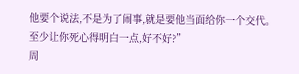他要个说法,不是为了闹事,就是要他当面给你一个交代。至少让你死心得明白一点,好不好?”
周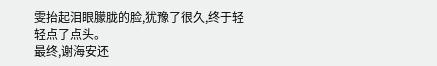雯抬起泪眼朦胧的脸,犹豫了很久,终于轻轻点了点头。
最终,谢海安还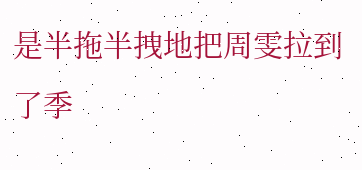是半拖半拽地把周雯拉到了季